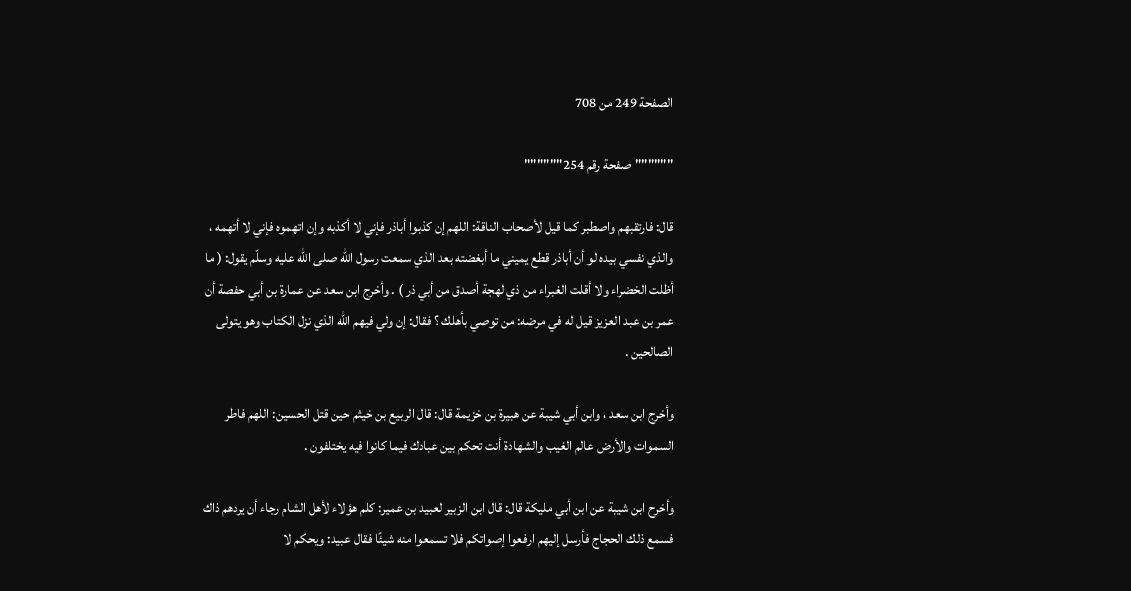الصفحة 249 من 708

""""""صفحة رقم 254""""""

قال: فارتقبهم واصطبر كما قيل لأصحاب الناقة: اللهم إن كذبوا أباذر فإني لا أكذبه وإن اتهموه فإني لا أتهمه ، والذي نفسي بيده لو أن أباذر قطع يميني ما أبغضته بعد الذي سمعت رسول الله صلى الله عليه وسلّم يقول: ( ما أظلت الخضراء ولا أقلت الغبراء من ذي لهجة أصدق من أبي ذر ) . وأخرج ابن سعد عن عمارة بن أبي حفصة أن عمر بن عبد العزيز قيل له في مرضه: من توصي بأهلك ؟ فقال: إن ولي فيهم الله الذي نزل الكتاب وهو يتولى الصالحين .

وأخرج ابن سعد ، وابن أبي شيبة عن هبيرة بن خزيمة قال: قال الربيع بن خيثم حين قتل الحسين: اللهم فاطر السموات والأرض عالم الغيب والشهادة أنت تحكم بين عبادك فيما كانوا فيه يختلفون .

وأخرح ابن شيبة عن ابن أبي مليكة قال: قال ابن الزبير لعبيد بن عمير: كلم هؤلاء لأهل الشام رجاء أن يردهم ذاك فسمع ذلك الحجاج فأرسل إليهم ارفعوا إصواتكم فلا تسمعوا منه شيئًا فقال عبيد: ويحكم لا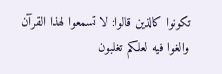تكونوا كالذين قالوا: لا تسمعوا لهذا القرآن والغوا فيه لعلكم تغلبون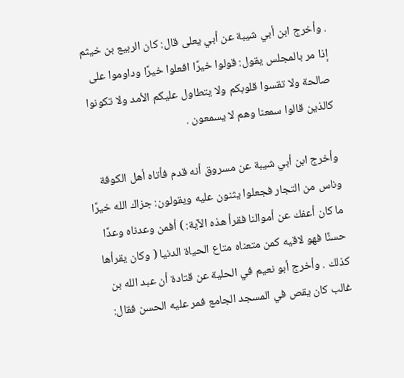. وأخرج ابن أبي شيبة عن أبي يعلى قال: كان الربيع بن خيثم إذا مر بالمجلس يقول: قولوا خيرًا افعلوا خيرًا وداوموا على صالحة ولا تقسوا قلوبكم ولا يتطاول عليكم الأمد ولا تكونوا كالذين قالوا سمعنا وهم لا يسمعون .

وأخرج ابن أبي شيبة عن مسروق أنه قدم فأتاه أهل الكوفة وناس من التجار فجعلوا يثنون عليه ويقولون: جزاك الله خيرًا ما كان أعفك عن أموالنا فقرأ هذه الآية: ) أفمن وعدناه وعدًا حسنًا فهو لاقيه كمن متعناه متاع الحياة الدنيا ( وكان يقرأها كذلك . وأخرج أبو نعيم في الحلية عن قتادة أن عبد الله بن غالب كان يقص في المسجد الجامع فمر عليه الحسن فقال: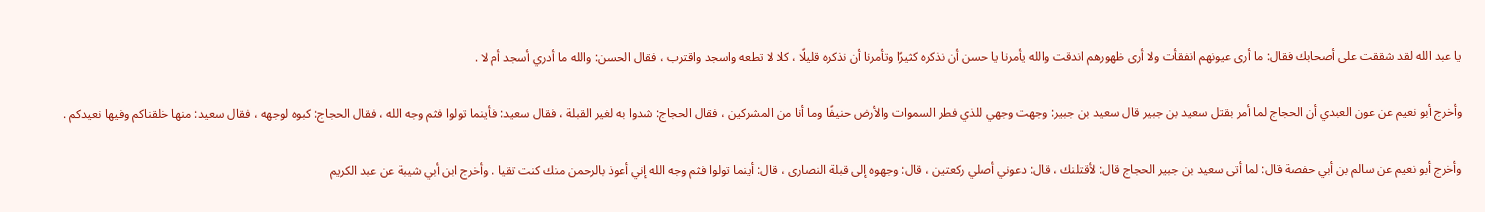يا عبد الله لقد شققت على أصحابك فقال: ما أرى عيونهم انفقأت ولا أرى ظهورهم اندقت والله يأمرنا يا حسن أن نذكره كثيرًا وتأمرنا أن نذكره قليلًا ، كلا لا تطعه واسجد واقترب ، فقال الحسن: والله ما أدري أسجد أم لا .

وأخرج أبو نعيم عن عون العبدي أن الحجاج لما أمر بقتل سعيد بن جبير قال سعيد بن جبير: وجهت وجهي للذي فطر السموات والأرض حنيفًا وما أنا من المشركين ، فقال الحجاج: شدوا به لغير القبلة ، فقال سعيد: فأينما تولوا فثم وجه الله ، فقال الحجاج: كبوه لوجهه ، فقال سعيد: منها خلقناكم وفيها نعيدكم .

وأخرج أبو نعيم عن سالم بن أبي حفصة قال: لما أتى سعيد بن جبير الحجاج قال: لأقتلنك ، قال: دعوني أصلي ركعتين ، قال: وجهوه إلى قبلة النصارى ، قال: أينما تولوا فثم وجه الله إني أعوذ بالرحمن منك كنت تقيا . وأخرج ابن أبي شيبة عن عبد الكريم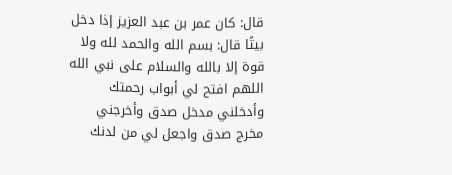قال: كان عمر بن عبد العزيز إذا دخل بيتًا قال: بسم الله والحمد لله ولا قوة إلا بالله والسلام على نبي الله اللهم افتح لي أبواب رحمتك وأدخلني مدخل صدق وأخرجني مخرج صدق واجعل لي من لدنك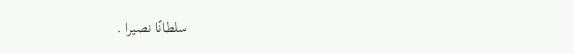سلطانًا نصيرا .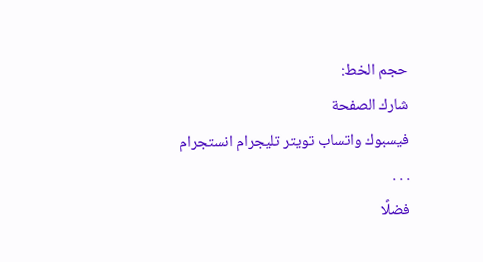حجم الخط:
شارك الصفحة
فيسبوك واتساب تويتر تليجرام انستجرام
. . .
فضلًا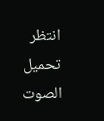انتظر تحميل الصوت